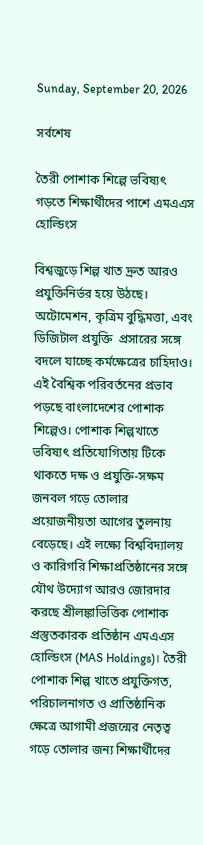Sunday, September 20, 2026

সর্বশেষ

তৈরী পোশাক শিল্পে ভবিষ্যৎ গড়তে শিক্ষার্থীদের পাশে এমএএস হোল্ডিংস

বিশ্বজুড়ে শিল্প খাত দ্রুত আরও প্রযুক্তিনির্ভর হয়ে উঠছে। অটোমেশন, কৃত্রিম বুদ্ধিমত্তা, এবং ডিজিটাল প্রযুক্তি  প্রসারের সঙ্গে বদলে যাচ্ছে কর্মক্ষেত্রের চাহিদাও। এই বৈশ্বিক পরিবর্তনের প্রভাব পড়ছে বাংলাদেশের পোশাক শিল্পেও। পোশাক শিল্পখাতে ভবিষ্যৎ প্রতিযোগিতায় টিকে থাকতে দক্ষ ও প্রযুক্তি-সক্ষম জনবল গড়ে তোলার প্রয়োজনীয়তা আগের তুলনায় বেড়েছে। এই লক্ষ্যে বিশ্ববিদ্যালয় ও কারিগরি শিক্ষাপ্রতিষ্ঠানের সঙ্গে যৌথ উদ্যোগ আরও জোরদার করছে শ্রীলঙ্কাভিত্তিক পোশাক প্রস্তুতকারক প্রতিষ্ঠান এমএএস হোল্ডিংস (MAS Holdings)। তৈরী পোশাক শিল্প খাতে প্রযুক্তিগত, পরিচালনাগত ও প্রাতিষ্ঠানিক ক্ষেত্রে আগামী প্রজন্মের নেতৃত্ব গড়ে তোলার জন্য শিক্ষার্থীদের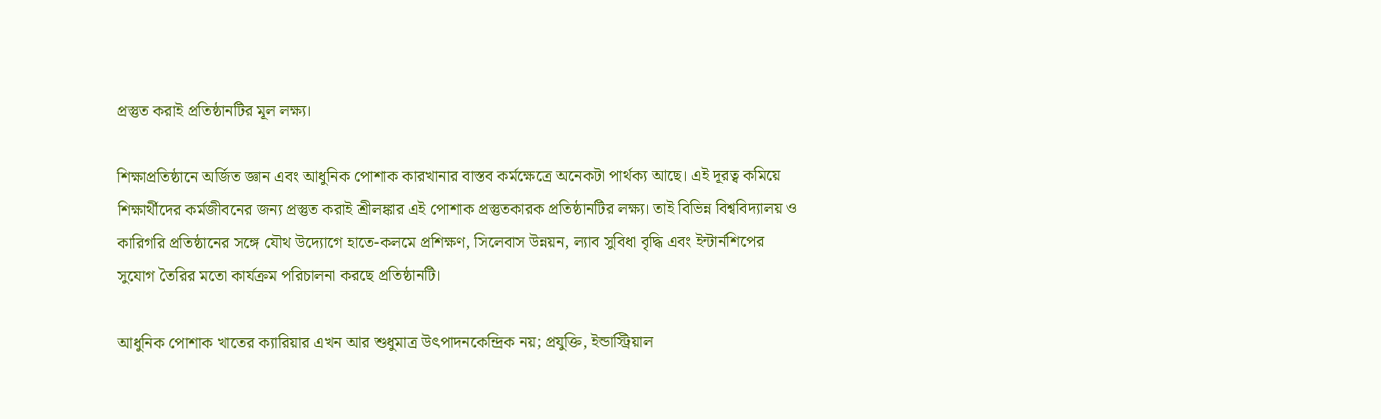প্রস্তুত করাই প্রতিষ্ঠানটির মূল লক্ষ্য।

শিক্ষাপ্রতিষ্ঠানে অর্জিত জ্ঞান এবং আধুনিক পোশাক কারখানার বাস্তব কর্মক্ষেত্রে অনেকটা পার্থক্য আছে। এই দূরত্ব কমিয়ে শিক্ষার্থীদের কর্মজীবনের জন্য প্রস্তুত করাই শ্রীলঙ্কার এই পোশাক প্রস্তুতকারক প্রতিষ্ঠানটির লক্ষ্য। তাই বিভিন্ন বিশ্ববিদ্যালয় ও কারিগরি প্রতিষ্ঠানের সঙ্গে যৌথ উদ্যোগে হাতে-কলমে প্রশিক্ষণ, সিলেবাস উন্নয়ন, ল্যাব সুবিধা বৃদ্ধি এবং ইন্টার্নশিপের সুযোগ তৈরির মতো কার্যক্রম পরিচালনা করছে প্রতিষ্ঠানটি।

আধুনিক পোশাক খাতের ক্যারিয়ার এখন আর শুধুমাত্র উৎপাদনকেন্দ্রিক নয়; প্রযুক্তি, ইন্ডাস্ট্রিয়াল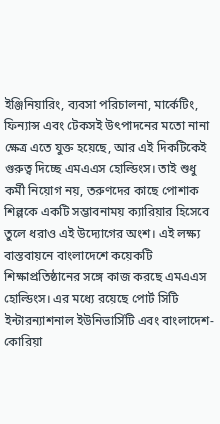ইঞ্জিনিয়ারিং, ব্যবসা পরিচালনা, মার্কেটিং, ফিন্যান্স এবং টেকসই উৎপাদনের মতো নানা ক্ষেত্র এতে যুক্ত হয়েছে, আর এই দিকটিকেই গুরুত্ব দিচ্ছে এমএএস হোল্ডিংস। তাই শুধু কর্মী নিয়োগ নয়, তরুণদের কাছে পোশাক শিল্পকে একটি সম্ভাবনাময় ক্যারিয়ার হিসেবে তুলে ধরাও এই উদ্যোগের অংশ। এই লক্ষ্য বাস্তবায়নে বাংলাদেশে কয়েকটি শিক্ষাপ্রতিষ্ঠানের সঙ্গে কাজ করছে এমএএস হোল্ডিংস। এর মধ্যে রয়েছে পোর্ট সিটি ইন্টারন্যাশনাল ইউনিভার্সিটি এবং বাংলাদেশ-কোরিয়া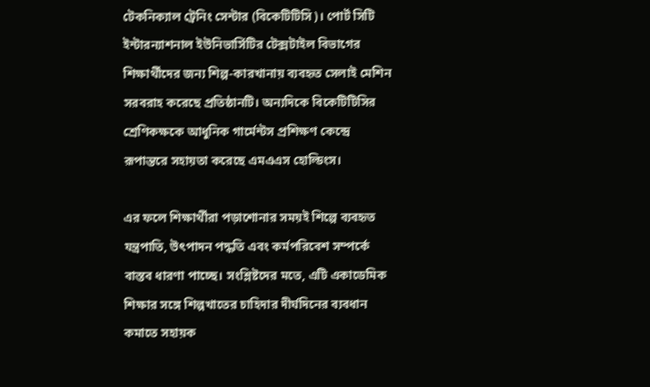টেকনিক্যাল ট্রেনিং সেন্টার (বিকেটিটিসি)। পোর্ট সিটি ইন্টারন্যাশনাল ইউনিভার্সিটির টেক্সটাইল বিভাগের শিক্ষার্থীদের জন্য শিল্প-কারখানায় ব্যবহৃত সেলাই মেশিন সরবরাহ করেছে প্রতিষ্ঠানটি। অন্যদিকে বিকেটিটিসির শ্রেণিকক্ষকে আধুনিক গার্মেন্টস প্রশিক্ষণ কেন্দ্রে রূপান্তরে সহায়তা করেছে এমএএস হোল্ডিংস।

এর ফলে শিক্ষার্থীরা পড়াশোনার সময়ই শিল্পে ব্যবহৃত যন্ত্রপাতি, উৎপাদন পদ্ধতি এবং কর্মপরিবেশ সম্পর্কে বাস্তব ধারণা পাচ্ছে। সংশ্লিষ্টদের মতে, এটি একাডেমিক শিক্ষার সঙ্গে শিল্পখাতের চাহিদার দীর্ঘদিনের ব্যবধান কমাতে সহায়ক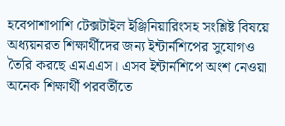হবেপাশাপাশি টেক্সটাইল ইঞ্জিনিয়ারিংসহ সংশ্লিষ্ট বিষয়ে অধ্যয়নরত শিক্ষার্থীদের জন্য ইন্টার্নশিপের সুযোগও তৈরি করছে এমএএস। এসব ইন্টার্নশিপে অংশ নেওয়া অনেক শিক্ষার্থী পরবর্তীতে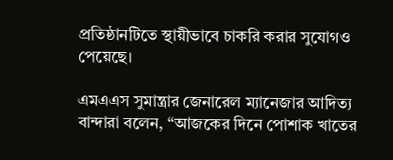প্রতিষ্ঠানটিতে স্থায়ীভাবে চাকরি করার সুযোগও পেয়েছে।

এমএএস সুমান্ত্রার জেনারেল ম্যানেজার আদিত্য বান্দারা বলেন, “আজকের দিনে পোশাক খাতের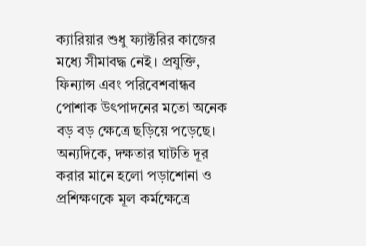ক্যারিয়ার শুধু ফ্যাক্টরির কাজের মধ্যে সীমাবদ্ধ নেই। প্রযুক্তি, ফিন্যান্স এবং পরিবেশবান্ধব পোশাক উৎপাদনের মতো অনেক বড় বড় ক্ষেত্রে ছড়িয়ে পড়েছে। অন্যদিকে, দক্ষতার ঘাটতি দূর করার মানে হলো পড়াশোনা ও প্রশিক্ষণকে মূল কর্মক্ষেত্রে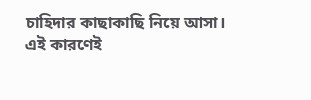চাহিদার কাছাকাছি নিয়ে আসা। এই কারণেই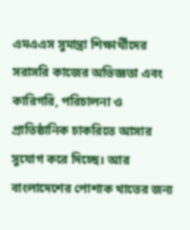এমএএস সুমান্ত্রা শিক্ষার্থীদের সরাসরি কাজের অভিজ্ঞতা এবং কারিগরি, পরিচালনা ও প্রাতিষ্ঠানিক চাকরিতে আসার সুযোগ করে দিচ্ছে। আর বাংলাদেশের পোশাক খাতের জন্য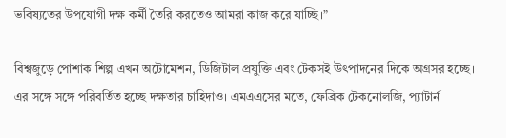ভবিষ্যতের উপযোগী দক্ষ কর্মী তৈরি করতেও আমরা কাজ করে যাচ্ছি।”

বিশ্বজুড়ে পোশাক শিল্প এখন অটোমেশন, ডিজিটাল প্রযুক্তি এবং টেকসই উৎপাদনের দিকে অগ্রসর হচ্ছে। এর সঙ্গে সঙ্গে পরিবর্তিত হচ্ছে দক্ষতার চাহিদাও। এমএএসের মতে, ফেব্রিক টেকনোলজি, প্যাটার্ন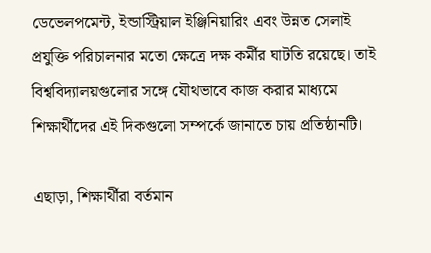ডেভেলপমেন্ট, ইন্ডাস্ট্রিয়াল ইঞ্জিনিয়ারিং এবং উন্নত সেলাই প্রযুক্তি পরিচালনার মতো ক্ষেত্রে দক্ষ কর্মীর ঘাটতি রয়েছে। তাই বিশ্ববিদ্যালয়গুলোর সঙ্গে যৌথভাবে কাজ করার মাধ্যমে শিক্ষার্থীদের এই দিকগুলো সম্পর্কে জানাতে চায় প্রতিষ্ঠানটি।

এছাড়া, শিক্ষার্থীরা বর্তমান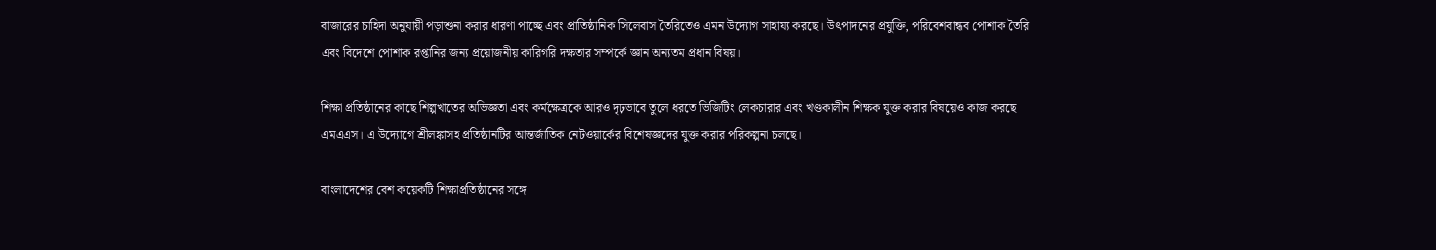বাজারের চাহিদা অনুযায়ী পড়াশুনা করার ধারণা পাচ্ছে এবং প্রাতিষ্ঠানিক সিলেবাস তৈরিতেও এমন উদ্যোগ সাহায্য করছে। উৎপাদনের প্রযুক্তি, পরিবেশবান্ধব পোশাক তৈরি এবং বিদেশে পোশাক রপ্তানির জন্য প্রয়োজনীয় কারিগরি দক্ষতার সম্পর্কে জ্ঞান অন্যতম প্রধান বিষয়।

শিক্ষা প্রতিষ্ঠানের কাছে শিল্পখাতের অভিজ্ঞতা এবং কর্মক্ষেত্রকে আরও দৃঢ়ভাবে তুলে ধরতে ভিজিটিং লেকচারার এবং খণ্ডকালীন শিক্ষক যুক্ত করার বিষয়েও কাজ করছে এমএএস। এ উদ্যোগে শ্রীলঙ্কাসহ প্রতিষ্ঠানটির আন্তর্জাতিক নেটওয়ার্কের বিশেষজ্ঞদের যুক্ত করার পরিকল্পনা চলছে।

বাংলাদেশের বেশ কয়েকটি শিক্ষাপ্রতিষ্ঠানের সঙ্গে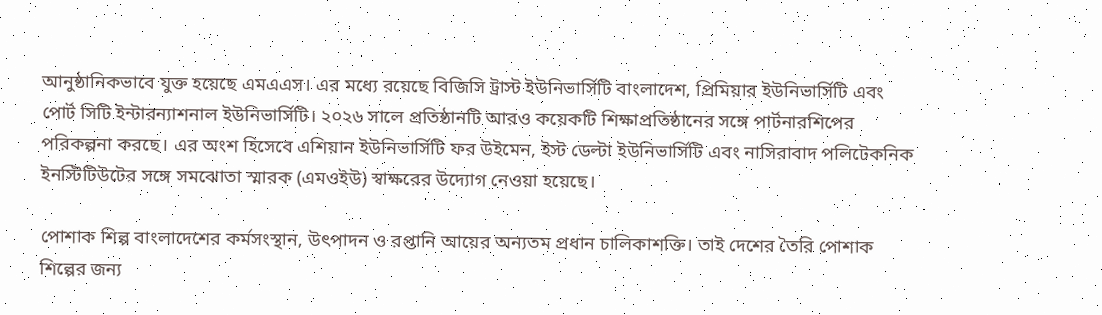আনুষ্ঠানিকভাবে যুক্ত হয়েছে এমএএস। এর মধ্যে রয়েছে বিজিসি ট্রাস্ট ইউনিভার্সিটি বাংলাদেশ, প্রিমিয়ার ইউনিভার্সিটি এবং পোর্ট সিটি ইন্টারন্যাশনাল ইউনিভার্সিটি। ২০২৬ সালে প্রতিষ্ঠানটি আরও কয়েকটি শিক্ষাপ্রতিষ্ঠানের সঙ্গে পার্টনারশিপের পরিকল্পনা করছে। এর অংশ হিসেবে এশিয়ান ইউনিভার্সিটি ফর উইমেন, ইস্ট ডেল্টা ইউনিভার্সিটি এবং নাসিরাবাদ পলিটেকনিক ইনস্টিটিউটের সঙ্গে সমঝোতা স্মারক (এমওইউ) স্বাক্ষরের উদ্যোগ নেওয়া হয়েছে।

পোশাক শিল্প বাংলাদেশের কর্মসংস্থান, উৎপাদন ও রপ্তানি আয়ের অন্যতম প্রধান চালিকাশক্তি। তাই দেশের তৈরি পোশাক শিল্পের জন্য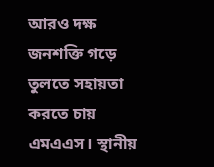আরও দক্ষ জনশক্তি গড়ে তুলতে সহায়তা করতে চায় এমএএস। স্থানীয়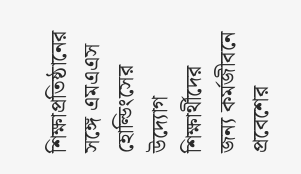শিক্ষাপ্রতিষ্ঠানের সঙ্গে এমএএস হোল্ডিংসের উদ্যোগ শিক্ষার্থীদের জন্য কর্মজীবনে প্রবেশের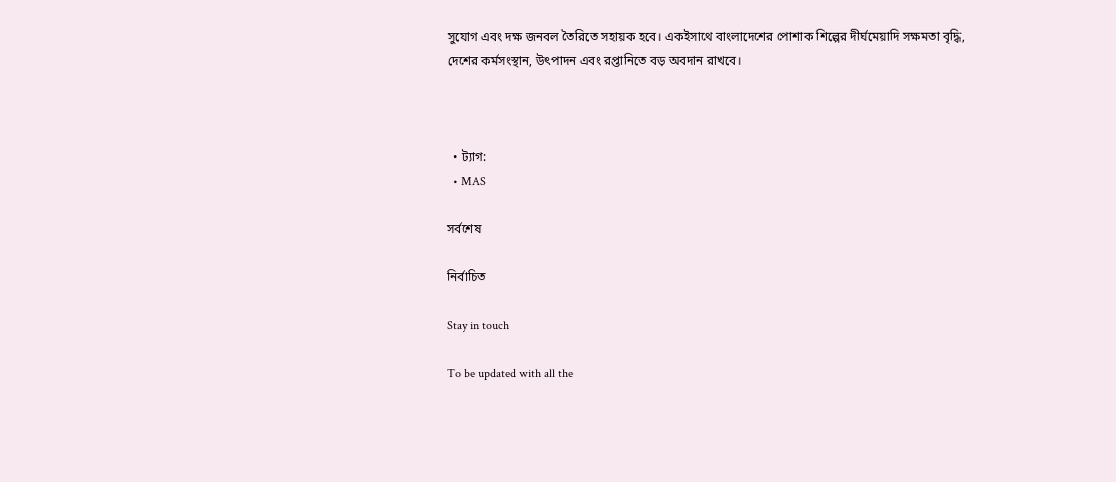সুযোগ এবং দক্ষ জনবল তৈরিতে সহায়ক হবে। একইসাথে বাংলাদেশের পোশাক শিল্পের দীর্ঘমেয়াদি সক্ষমতা বৃদ্ধি, দেশের কর্মসংস্থান, উৎপাদন এবং রপ্তানিতে বড় অবদান রাখবে।



  • ট্যাগ:
  • MAS

সর্বশেষ

নির্বাচিত

Stay in touch

To be updated with all the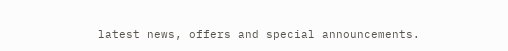latest news, offers and special announcements.